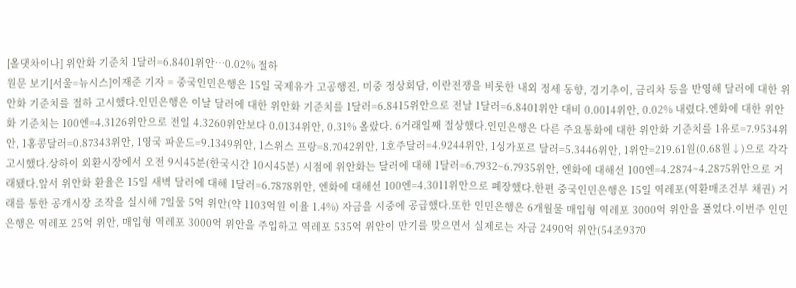[올댓차이나] 위안화 기준치 1달러=6.8401위안…0.02% 절하
원문 보기[서울=뉴시스]이재준 기자 = 중국인민은행은 15일 국제유가 고공행진, 미중 정상회담, 이란전쟁을 비롯한 내외 정세 동향, 경기추이, 금리차 등을 반영해 달러에 대한 위안화 기준치를 절하 고시했다.인민은행은 이날 달러에 대한 위안화 기준치를 1달러=6.8415위안으로 전날 1달러=6.8401위안 대비 0.0014위안, 0.02% 내렸다.엔화에 대한 위안화 기준치는 100엔=4.3126위안으로 전일 4.3260위안보다 0.0134위안, 0.31% 올랐다. 6거래일째 절상했다.인민은행은 다른 주요통화에 대한 위안화 기준치를 1유로=7.9534위안, 1홍콩달러=0.87343위안, 1영국 파운드=9.1349위안, 1스위스 프랑=8.7042위안, 1호주달러=4.9244위안, 1싱가포르 달러=5.3446위안, 1위안=219.61원(0.68원↓)으로 각각 고시했다.상하이 외환시장에서 오전 9시45분(한국시간 10시45분) 시점에 위안화는 달러에 대해 1달러=6.7932~6.7935위안, 엔화에 대해선 100엔=4.2874~4.2875위안으로 거래됐다.앞서 위안화 환율은 15일 새벽 달러에 대해 1달러=6.7878위안, 엔화에 대해선 100엔=4.3011위안으로 폐장했다.한편 중국인민은행은 15일 역레포(역환매조건부 채권) 거래를 통한 공개시장 조작을 실시해 7일물 5억 위안(약 1103억원 이율 1.4%) 자금을 시중에 공급했다.또한 인민은행은 6개월물 매입형 역레포 3000억 위안을 풀었다.이번주 인민은행은 역레포 25억 위안, 매입형 역레포 3000억 위안을 주입하고 역레포 535억 위안이 만기를 맞으면서 실제로는 자금 2490억 위안(54조9370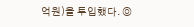억원)을 투입했다. ◎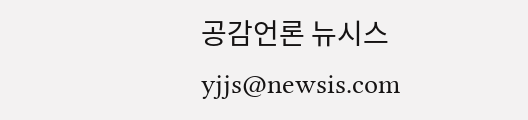공감언론 뉴시스 yjjs@newsis.com